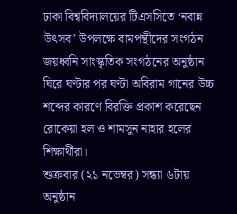ঢাকা বিশ্ববিদ্যালয়ের টিএসসিতে ‘নবান্ন উৎসব’ উপলক্ষে বামপন্থীদের সংগঠন জয়ধ্বনি সাংস্কৃতিক সংগঠনের অনুষ্ঠান ঘিরে ঘণ্টার পর ঘণ্টা অবিরাম গানের উচ্চ শব্দের কারণে বিরক্তি প্রকাশ করেছেন রোকেয়া হল ও শামসুন নাহার হলের শিক্ষার্থীরা।
শুক্রবার (২১ নভেম্বর) সন্ধ্যা ৬টায় অনুষ্ঠান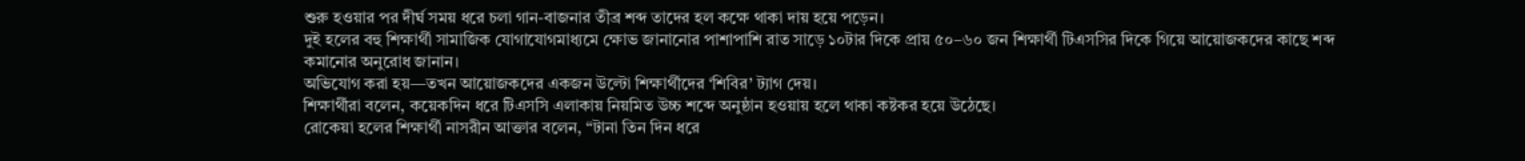শুরু হওয়ার পর দীর্ঘ সময় ধরে চলা গান-বাজনার তীব্র শব্দ তাদের হল কক্ষে থাকা দায় হয়ে পড়েন।
দুই হলের বহু শিক্ষার্থী সামাজিক যোগাযোগমাধ্যমে ক্ষোভ জানানোর পাশাপাশি রাত সাড়ে ১০টার দিকে প্রায় ৫০–৬০ জন শিক্ষার্থী টিএসসির দিকে গিয়ে আয়োজকদের কাছে শব্দ কমানোর অনুরোধ জানান।
অভিযোগ করা হয়—তখন আয়োজকদের একজন উল্টো শিক্ষার্থীদের ‘শিবির’ ট্যাগ দেয়।
শিক্ষার্থীরা বলেন, কয়েকদিন ধরে টিএসসি এলাকায় নিয়মিত উচ্চ শব্দে অনুষ্ঠান হওয়ায় হলে থাকা কষ্টকর হয়ে উঠেছে।
রোকেয়া হলের শিক্ষার্থী নাসরীন আক্তার বলেন, “টানা তিন দিন ধরে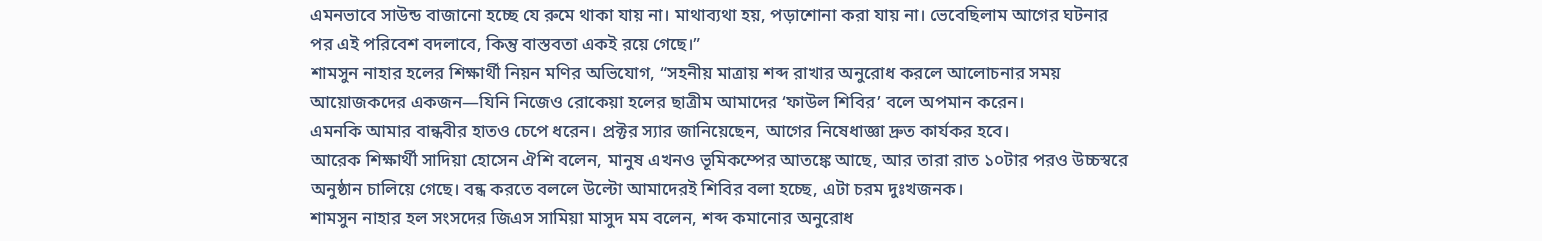এমনভাবে সাউন্ড বাজানো হচ্ছে যে রুমে থাকা যায় না। মাথাব্যথা হয়, পড়াশোনা করা যায় না। ভেবেছিলাম আগের ঘটনার পর এই পরিবেশ বদলাবে, কিন্তু বাস্তবতা একই রয়ে গেছে।”
শামসুন নাহার হলের শিক্ষার্থী নিয়ন মণির অভিযোগ, “সহনীয় মাত্রায় শব্দ রাখার অনুরোধ করলে আলোচনার সময় আয়োজকদের একজন—যিনি নিজেও রোকেয়া হলের ছাত্রীম আমাদের ‘ফাউল শিবির’ বলে অপমান করেন।
এমনকি আমার বান্ধবীর হাতও চেপে ধরেন। প্রক্টর স্যার জানিয়েছেন, আগের নিষেধাজ্ঞা দ্রুত কার্যকর হবে।
আরেক শিক্ষার্থী সাদিয়া হোসেন ঐশি বলেন, মানুষ এখনও ভূমিকম্পের আতঙ্কে আছে, আর তারা রাত ১০টার পরও উচ্চস্বরে অনুষ্ঠান চালিয়ে গেছে। বন্ধ করতে বললে উল্টো আমাদেরই শিবির বলা হচ্ছে, এটা চরম দুঃখজনক।
শামসুন নাহার হল সংসদের জিএস সামিয়া মাসুদ মম বলেন, শব্দ কমানোর অনুরোধ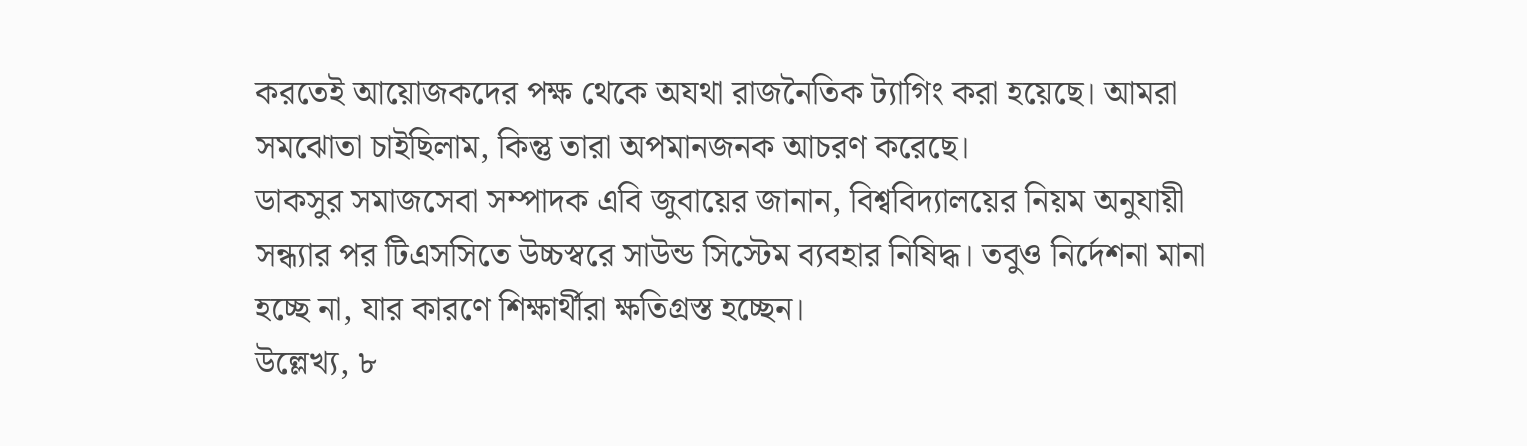করতেই আয়োজকদের পক্ষ থেকে অযথা রাজনৈতিক ট্যাগিং করা হয়েছে। আমরা সমঝোতা চাইছিলাম, কিন্তু তারা অপমানজনক আচরণ করেছে।
ডাকসুর সমাজসেবা সম্পাদক এবি জুবায়ের জানান, বিশ্ববিদ্যালয়ের নিয়ম অনুযায়ী সন্ধ্যার পর টিএসসিতে উচ্চস্বরে সাউন্ড সিস্টেম ব্যবহার নিষিদ্ধ। তবুও নির্দেশনা মানা হচ্ছে না, যার কারণে শিক্ষার্থীরা ক্ষতিগ্রস্ত হচ্ছেন।
উল্লেখ্য, ৮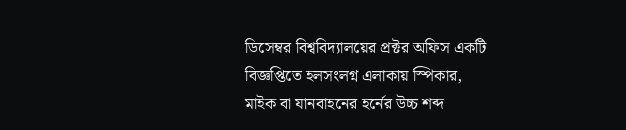ডিসেম্বর বিশ্ববিদ্যালয়ের প্রক্টর অফিস একটি বিজ্ঞপ্তিতে হলসংলগ্ন এলাকায় স্পিকার, মাইক বা যানবাহনের হর্নের উচ্চ শব্দ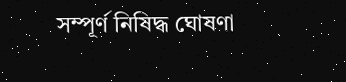সম্পূর্ণ নিষিদ্ধ ঘোষণা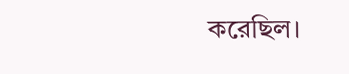করেছিল।